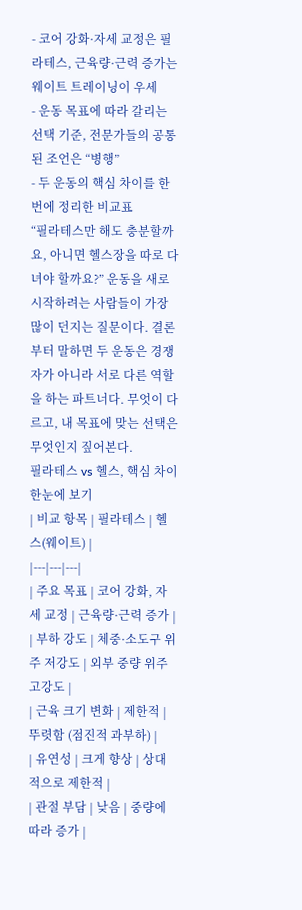- 코어 강화·자세 교정은 필라테스, 근육량·근력 증가는 웨이트 트레이닝이 우세
- 운동 목표에 따라 갈리는 선택 기준, 전문가들의 공통된 조언은 “병행”
- 두 운동의 핵심 차이를 한 번에 정리한 비교표
“필라테스만 해도 충분할까요, 아니면 헬스장을 따로 다녀야 할까요?” 운동을 새로 시작하려는 사람들이 가장 많이 던지는 질문이다. 결론부터 말하면 두 운동은 경쟁자가 아니라 서로 다른 역할을 하는 파트너다. 무엇이 다르고, 내 목표에 맞는 선택은 무엇인지 짚어본다.
필라테스 vs 헬스, 핵심 차이 한눈에 보기
| 비교 항목 | 필라테스 | 헬스(웨이트) |
|---|---|---|
| 주요 목표 | 코어 강화, 자세 교정 | 근육량·근력 증가 |
| 부하 강도 | 체중·소도구 위주 저강도 | 외부 중량 위주 고강도 |
| 근육 크기 변화 | 제한적 | 뚜렷함 (점진적 과부하) |
| 유연성 | 크게 향상 | 상대적으로 제한적 |
| 관절 부담 | 낮음 | 중량에 따라 증가 |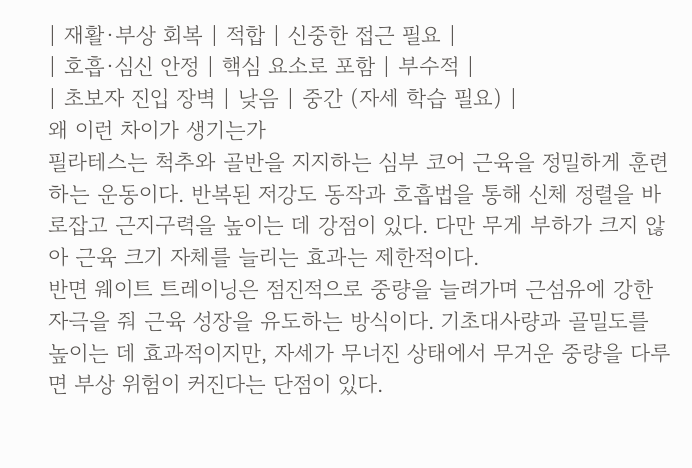| 재활·부상 회복 | 적합 | 신중한 접근 필요 |
| 호흡·심신 안정 | 핵심 요소로 포함 | 부수적 |
| 초보자 진입 장벽 | 낮음 | 중간 (자세 학습 필요) |
왜 이런 차이가 생기는가
필라테스는 척추와 골반을 지지하는 심부 코어 근육을 정밀하게 훈련하는 운동이다. 반복된 저강도 동작과 호흡법을 통해 신체 정렬을 바로잡고 근지구력을 높이는 데 강점이 있다. 다만 무게 부하가 크지 않아 근육 크기 자체를 늘리는 효과는 제한적이다.
반면 웨이트 트레이닝은 점진적으로 중량을 늘려가며 근섬유에 강한 자극을 줘 근육 성장을 유도하는 방식이다. 기초대사량과 골밀도를 높이는 데 효과적이지만, 자세가 무너진 상태에서 무거운 중량을 다루면 부상 위험이 커진다는 단점이 있다.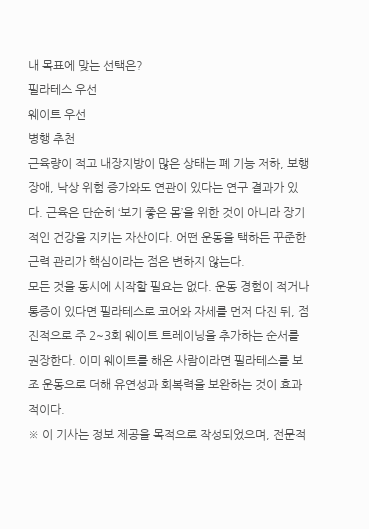내 목표에 맞는 선택은?
필라테스 우선
웨이트 우선
병행 추천
근육량이 적고 내장지방이 많은 상태는 폐 기능 저하, 보행장애, 낙상 위험 증가와도 연관이 있다는 연구 결과가 있다. 근육은 단순히 ‘보기 좋은 몸’을 위한 것이 아니라 장기적인 건강을 지키는 자산이다. 어떤 운동을 택하든 꾸준한 근력 관리가 핵심이라는 점은 변하지 않는다.
모든 것을 동시에 시작할 필요는 없다. 운동 경험이 적거나 통증이 있다면 필라테스로 코어와 자세를 먼저 다진 뒤, 점진적으로 주 2~3회 웨이트 트레이닝을 추가하는 순서를 권장한다. 이미 웨이트를 해온 사람이라면 필라테스를 보조 운동으로 더해 유연성과 회복력을 보완하는 것이 효과적이다.
※ 이 기사는 정보 제공을 목적으로 작성되었으며, 전문적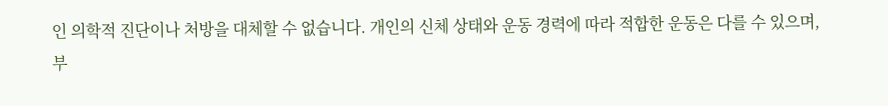인 의학적 진단이나 처방을 대체할 수 없습니다. 개인의 신체 상태와 운동 경력에 따라 적합한 운동은 다를 수 있으며, 부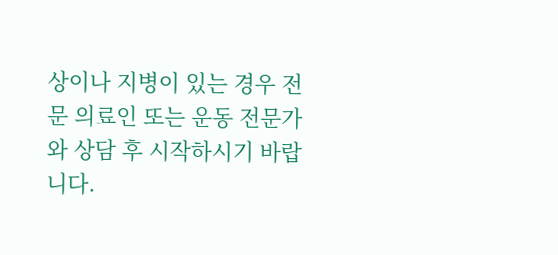상이나 지병이 있는 경우 전문 의료인 또는 운동 전문가와 상담 후 시작하시기 바랍니다.